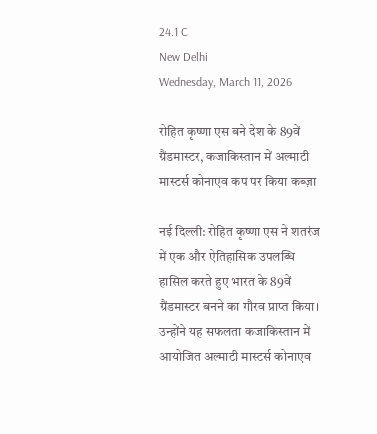24.1 C
New Delhi
Wednesday, March 11, 2026

रोहित कृष्णा एस बने देश के 89वें ग्रैंडमास्टर, कजाकिस्तान में अल्माटी मास्टर्स कोनाएव कप पर किया कब्ज़ा

नई दिल्ली: रोहित कृष्णा एस ने शतरंज में एक और ऐतिहासिक उपलब्धि हासिल करते हुए भारत के 89वें ग्रैंडमास्टर बनने का गौरव प्राप्त किया। उन्होंने यह सफलता कजाकिस्तान में आयोजित अल्माटी मास्टर्स कोनाएव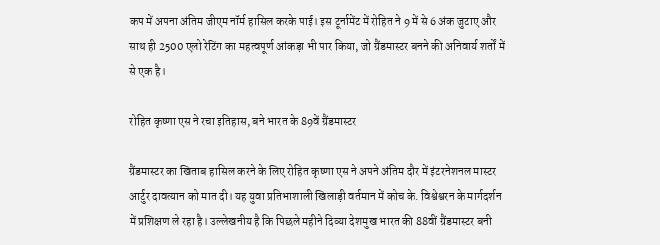कप में अपना अंतिम जीएम नॉर्म हासिल करके पाई। इस टूर्नामेंट में रोहित ने 9 में से 6 अंक जुटाए और साथ ही 2500 एलो रेटिंग का महत्वपूर्ण आंकड़ा भी पार किया, जो ग्रैंडमास्टर बनने की अनिवार्य शर्तों में से एक है।

रोहित कृष्णा एस ने रचा इतिहास, बने भारत के 89वें ग्रैंडमास्टर

ग्रैंडमास्टर का खिताब हासिल करने के लिए रोहित कृष्णा एस ने अपने अंतिम दौर में इंटरनेशनल मास्टर आर्टुर दावत्यान को मात दी। यह युवा प्रतिभाशाली खिलाड़ी वर्तमान में कोच के. विश्वेश्वरन के मार्गदर्शन में प्रशिक्षण ले रहा है। उल्लेखनीय है कि पिछले महीने दिव्या देशमुख भारत की 88वीं ग्रैंडमास्टर बनी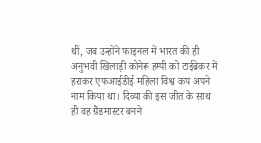थीं, जब उन्होंने फाइनल में भारत की ही अनुभवी खिलाड़ी कोनेरू हम्पी को टाईब्रेकर में हराकर एफआईडीई महिला विश्व कप अपने नाम किया था। दिव्या की इस जीत के साथ ही वह ग्रैंडमास्टर बनने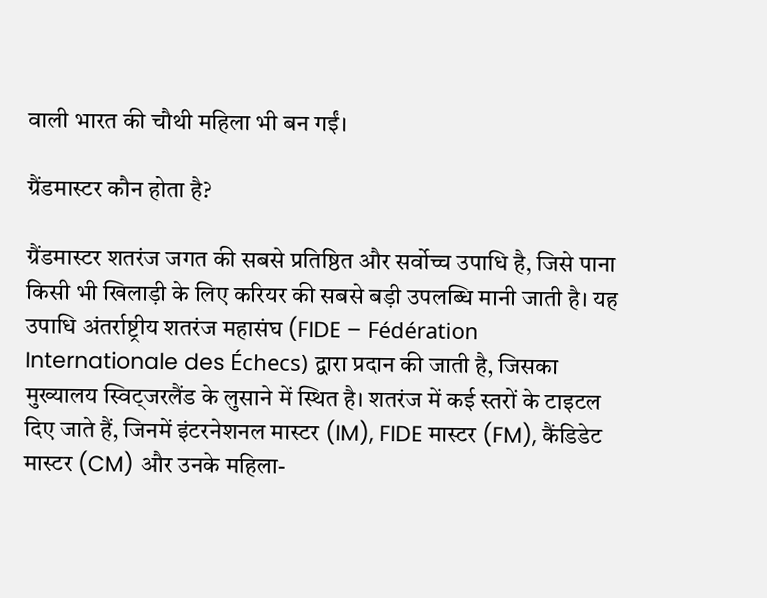वाली भारत की चौथी महिला भी बन गईं।

ग्रैंडमास्टर कौन होता है?

ग्रैंडमास्टर शतरंज जगत की सबसे प्रतिष्ठित और सर्वोच्च उपाधि है, जिसे पाना किसी भी खिलाड़ी के लिए करियर की सबसे बड़ी उपलब्धि मानी जाती है। यह उपाधि अंतर्राष्ट्रीय शतरंज महासंघ (FIDE – Fédération Internationale des Échecs) द्वारा प्रदान की जाती है, जिसका मुख्यालय स्विट्जरलैंड के लुसाने में स्थित है। शतरंज में कई स्तरों के टाइटल दिए जाते हैं, जिनमें इंटरनेशनल मास्टर (IM), FIDE मास्टर (FM), कैंडिडेट मास्टर (CM) और उनके महिला-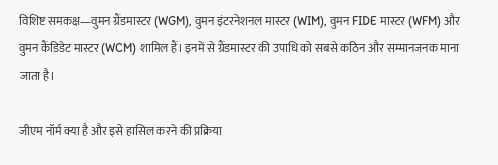विशिष्ट समकक्ष—वुमन ग्रैंडमास्टर (WGM), वुमन इंटरनेशनल मास्टर (WIM), वुमन FIDE मास्टर (WFM) और वुमन कैंडिडेट मास्टर (WCM) शामिल हैं। इनमें से ग्रैंडमास्टर की उपाधि को सबसे कठिन और सम्मानजनक माना जाता है।

जीएम नॉर्म क्या है और इसे हासिल करने की प्रक्रिया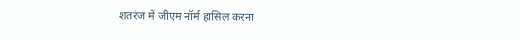शतरंज में जीएम नॉर्म हासिल करना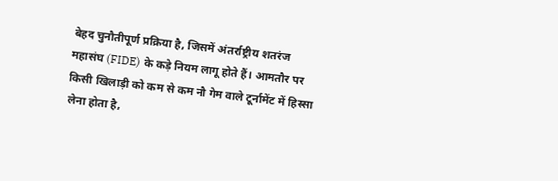बेहद चुनौतीपूर्ण प्रक्रिया है, जिसमें अंतर्राष्ट्रीय शतरंज महासंघ (FIDE) के कड़े नियम लागू होते हैं। आमतौर पर किसी खिलाड़ी को कम से कम नौ गेम वाले टूर्नामेंट में हिस्सा लेना होता है,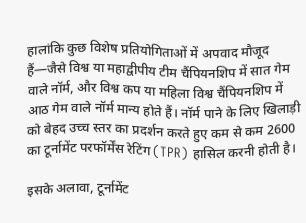हालांकि कुछ विशेष प्रतियोगिताओं में अपवाद मौजूद हैं—जैसे विश्व या महाद्वीपीय टीम चैंपियनशिप में सात गेम वाले नॉर्म, और विश्व कप या महिला विश्व चैंपियनशिप में आठ गेम वाले नॉर्म मान्य होते हैं। नॉर्म पाने के लिए खिलाड़ी को बेहद उच्च स्तर का प्रदर्शन करते हुए कम से कम 2600 का टूर्नामेंट परफॉर्मेंस रेटिंग (TPR) हासिल करनी होती है।

इसके अलावा, टूर्नामेंट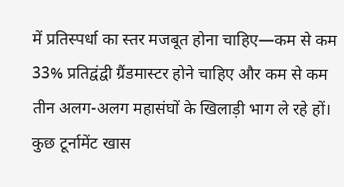में प्रतिस्पर्धा का स्तर मजबूत होना चाहिए—कम से कम 33% प्रतिद्वंद्वी ग्रैंडमास्टर होने चाहिए और कम से कम तीन अलग-अलग महासंघों के खिलाड़ी भाग ले रहे हों। कुछ टूर्नामेंट खास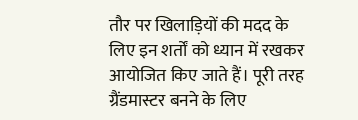तौर पर खिलाड़ियों की मदद के लिए इन शर्तों को ध्यान में रखकर आयोजित किए जाते हैं। पूरी तरह ग्रैंडमास्टर बनने के लिए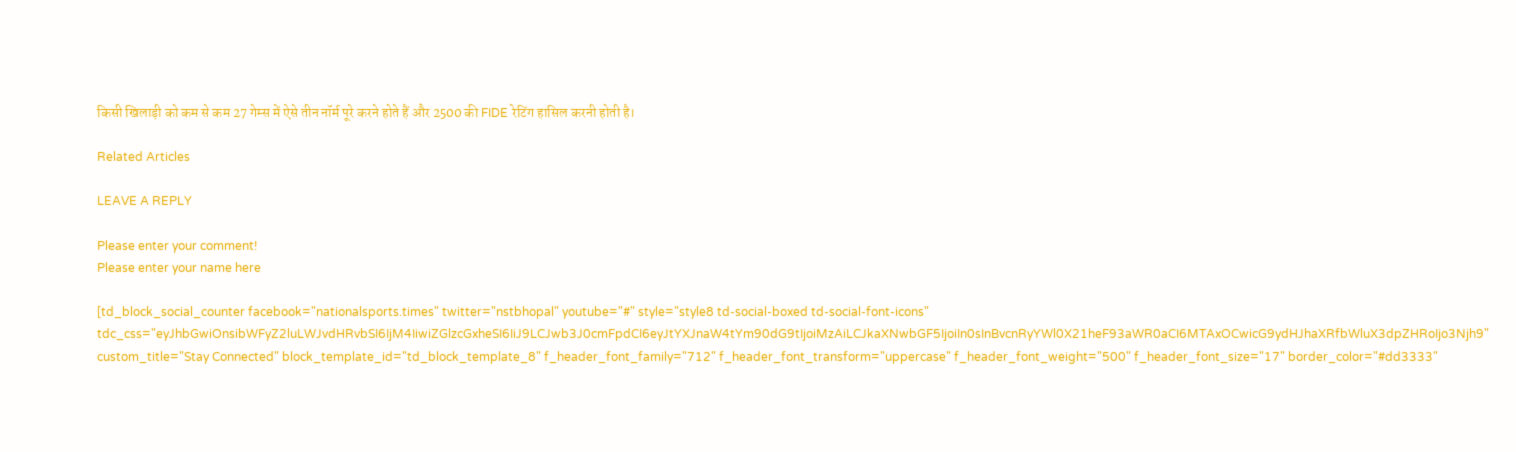किसी खिलाड़ी को कम से कम 27 गेम्स में ऐसे तीन नॉर्म पूरे करने होते हैं और 2500 की FIDE रेटिंग हासिल करनी होती है।

Related Articles

LEAVE A REPLY

Please enter your comment!
Please enter your name here

[td_block_social_counter facebook="nationalsports.times" twitter="nstbhopal" youtube="#" style="style8 td-social-boxed td-social-font-icons" tdc_css="eyJhbGwiOnsibWFyZ2luLWJvdHRvbSI6IjM4IiwiZGlzcGxheSI6IiJ9LCJwb3J0cmFpdCI6eyJtYXJnaW4tYm90dG9tIjoiMzAiLCJkaXNwbGF5IjoiIn0sInBvcnRyYWl0X21heF93aWR0aCI6MTAxOCwicG9ydHJhaXRfbWluX3dpZHRoIjo3Njh9" custom_title="Stay Connected" block_template_id="td_block_template_8" f_header_font_family="712" f_header_font_transform="uppercase" f_header_font_weight="500" f_header_font_size="17" border_color="#dd3333"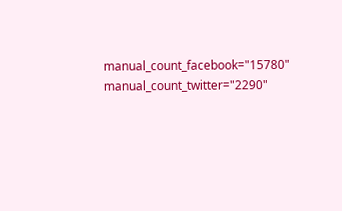manual_count_facebook="15780" manual_count_twitter="2290"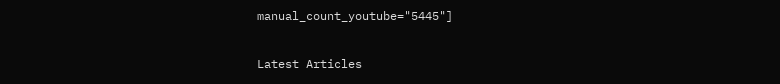manual_count_youtube="5445"]

Latest Articles